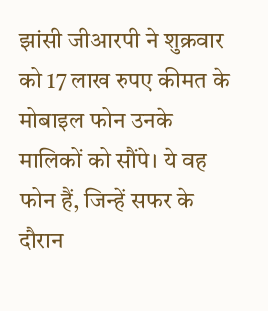झांसी जीआरपी ने शुक्रवार को 17 लाख रुपए कीमत के मोबाइल फोन उनके मालिकों को सौंपे। ये वह फोन हैं, जिन्हें सफर के दौरान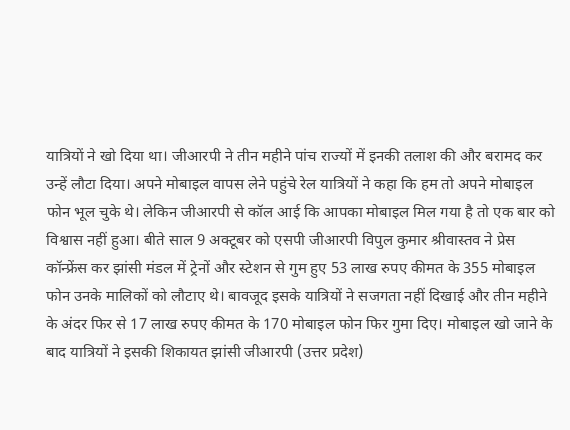यात्रियों ने खो दिया था। जीआरपी ने तीन महीने पांच राज्यों में इनकी तलाश की और बरामद कर उन्हें लौटा दिया। अपने मोबाइल वापस लेने पहुंचे रेल यात्रियों ने कहा कि हम तो अपने मोबाइल फोन भूल चुके थे। लेकिन जीआरपी से कॉल आई कि आपका मोबाइल मिल गया है तो एक बार को विश्वास नहीं हुआ। बीते साल 9 अक्टूबर को एसपी जीआरपी विपुल कुमार श्रीवास्तव ने प्रेस कॉन्फ्रेंस कर झांसी मंडल में ट्रेनों और स्टेशन से गुम हुए 53 लाख रुपए कीमत के 355 मोबाइल फोन उनके मालिकों को लौटाए थे। बावजूद इसके यात्रियों ने सजगता नहीं दिखाई और तीन महीने के अंदर फिर से 17 लाख रुपए कीमत के 170 मोबाइल फोन फिर गुमा दिए। मोबाइल खो जाने के बाद यात्रियों ने इसकी शिकायत झांसी जीआरपी (उत्तर प्रदेश)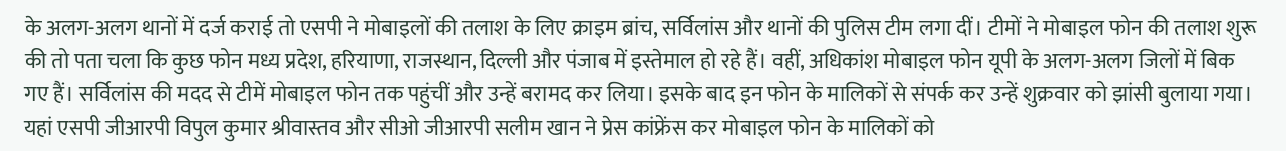के अलग-अलग थानों में दर्ज कराई तो एसपी ने मोबाइलों की तलाश के लिए क्राइम ब्रांच, सर्विलांस और थानों की पुलिस टीम लगा दीं। टीमों ने मोबाइल फोन की तलाश शुरू की तो पता चला कि कुछ फोन मध्य प्रदेश, हरियाणा, राजस्थान, दिल्ली और पंजाब में इस्तेमाल हो रहे हैं। वहीं, अधिकांश मोबाइल फोन यूपी के अलग-अलग जिलों में बिक गए हैं। सर्विलांस की मदद से टीमें मोबाइल फोन तक पहुंचीं और उन्हें बरामद कर लिया। इसके बाद इन फोन के मालिकों से संपर्क कर उन्हें शुक्रवार को झांसी बुलाया गया। यहां एसपी जीआरपी विपुल कुमार श्रीवास्तव और सीओ जीआरपी सलीम खान ने प्रेस कांफ्रेंस कर मोबाइल फोन के मालिकों को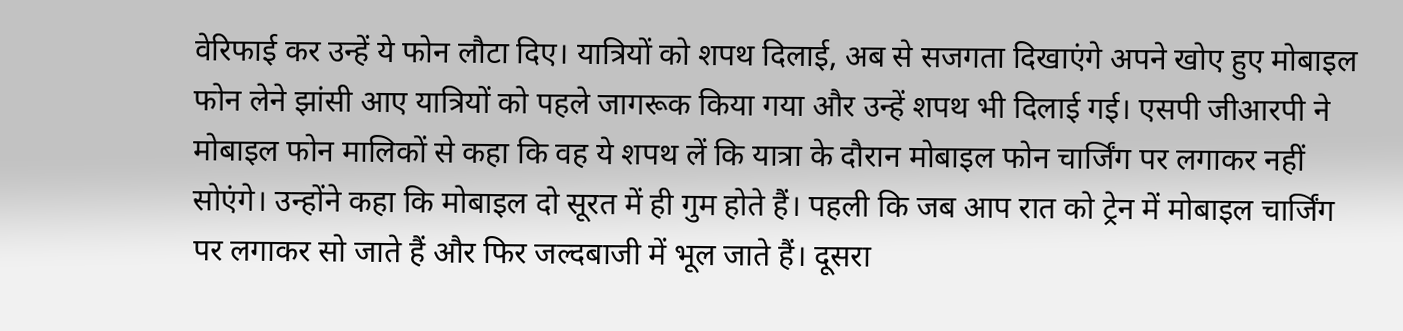वेरिफाई कर उन्हें ये फोन लौटा दिए। यात्रियों को शपथ दिलाई, अब से सजगता दिखाएंगे अपने खोए हुए मोबाइल फोन लेने झांसी आए यात्रियों को पहले जागरूक किया गया और उन्हें शपथ भी दिलाई गई। एसपी जीआरपी ने मोबाइल फोन मालिकों से कहा कि वह ये शपथ लें कि यात्रा के दौरान मोबाइल फोन चार्जिंग पर लगाकर नहीं सोएंगे। उन्होंने कहा कि मोबाइल दो सूरत में ही गुम होते हैं। पहली कि जब आप रात को ट्रेन में मोबाइल चार्जिंग पर लगाकर सो जाते हैं और फिर जल्दबाजी में भूल जाते हैं। दूसरा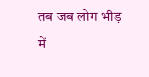तब जब लोग भीड़ में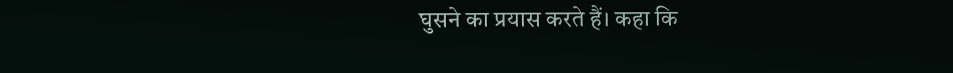घुसने का प्रयास करते हैं। कहा कि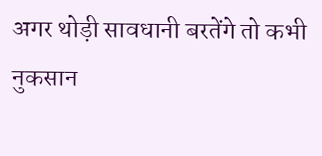अगर थोड़ी सावधानी बरतेंगे तो कभी नुकसान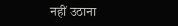नहीं उठाना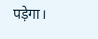पड़ेगा।